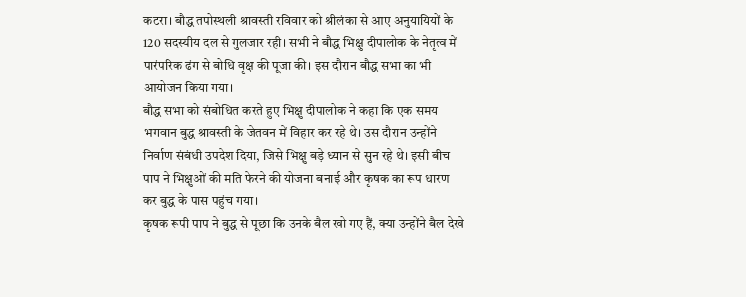कटरा। बौद्ध तपोस्थली श्रावस्ती रविवार को श्रीलंका से आए अनुयायियों के 120 सदस्यीय दल से गुलजार रही। सभी ने बौद्ध भिक्षु दीपालोक के नेतृत्व में पारंपरिक ढंग से बोधि वृक्ष की पूजा की। इस दौरान बौद्ध सभा का भी आयोजन किया गया।
बौद्ध सभा को संबोधित करते हुए भिक्षु दीपालोक ने कहा कि एक समय भगवान बुद्ध श्रावस्ती के जेतवन में विहार कर रहे थे। उस दौरान उन्होंने निर्वाण संबंधी उपदेश दिया, जिसे भिक्षु बड़े ध्यान से सुन रहे थे। इसी बीच पाप ने भिक्षुओं की मति फेरने की योजना बनाई और कृषक का रूप धारण कर बुद्ध के पास पहुंच गया।
कृषक रूपी पाप ने बुद्ध से पूछा कि उनके बैल खो गए हैं, क्या उन्होंने बैल देखे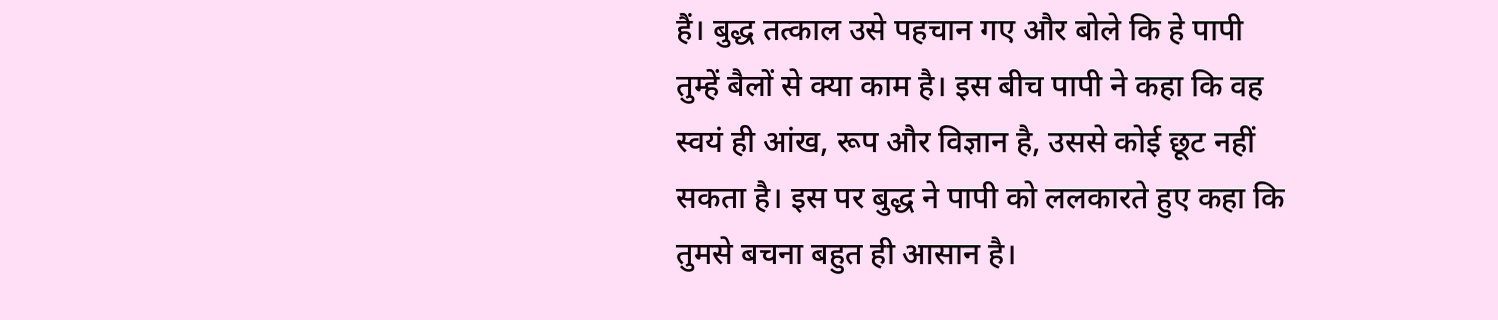हैं। बुद्ध तत्काल उसे पहचान गए और बोले कि हे पापी तुम्हें बैलों से क्या काम है। इस बीच पापी ने कहा कि वह स्वयं ही आंख, रूप और विज्ञान है, उससे कोई छूट नहीं सकता है। इस पर बुद्ध ने पापी को ललकारते हुए कहा कि तुमसे बचना बहुत ही आसान है।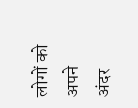लोगों को अपने अंदर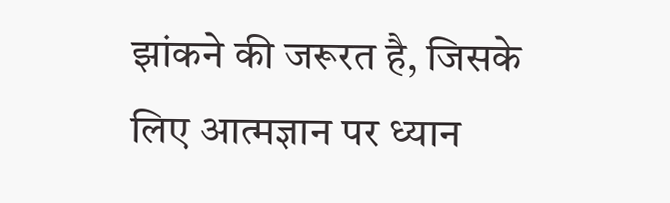झांकने की जरूरत है, जिसके लिए आत्मज्ञान पर ध्यान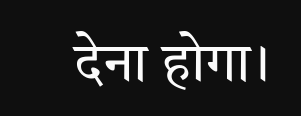देना होगा।